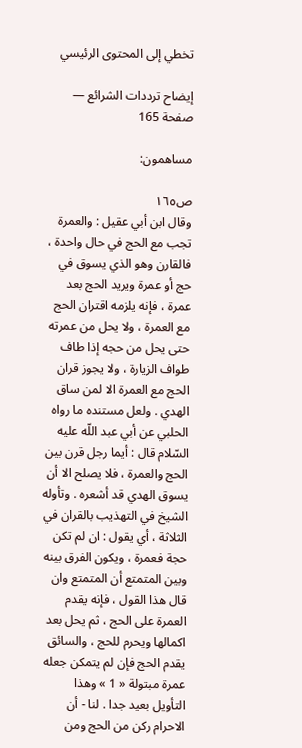تخطي إلى المحتوى الرئيسي

إيضاح ترددات الشرائع — صفحة 165

مساهمون:

ص١٦٥
وقال ابن أبي عقيل : والعمرة تجب مع الحج في حال واحدة ، فالقارن وهو الذي يسوق في حج أو عمرة ويريد الحج بعد عمرة ، فإنه يلزمه اقتران الحج مع العمرة ، ولا يحل من عمرته حتى يحل من حجه إذا طاف طواف الزيارة ، ولا يجوز قران الحج مع العمرة الا لمن ساق الهدي . ولعل مستنده ما رواه الحلبي عن أبي عبد اللّه عليه السّلام قال : أيما رجل قرن بين الحج والعمرة ، فلا يصلح الا أن يسوق الهدي قد أشعره . وتأوله الشيخ في التهذيب بالقران في الثلاثة ، أي يقول : ان لم تكن حجة فعمرة ، ويكون الفرق بينه وبين المتمتع أن المتمتع وان قال هذا القول ، فإنه يقدم العمرة على الحج ، ثم يحل بعد اكمالها ويحرم للحج ، والسائق يقدم الحج فإن لم يتمكن جعله عمرة مبتولة « 1 » وهذا التأويل بعيد جدا . لنا - أن الاحرام ركن من الحج ومن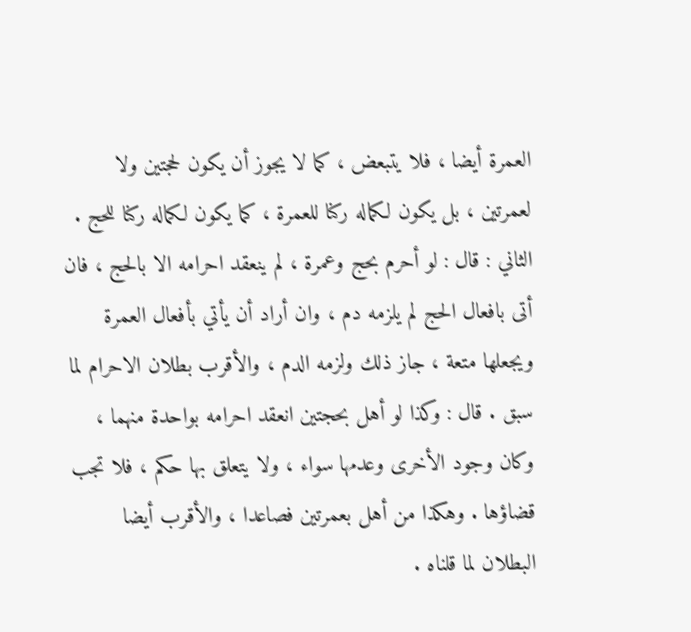العمرة أيضا ، فلا يتبعض ، كما لا يجوز أن يكون لحجتين ولا لعمرتين ، بل يكون لكماله ركنا للعمرة ، كما يكون لكماله ركنا للحج . الثاني : قال : لو أحرم بحج وعمرة ، لم ينعقد احرامه الا بالحج ، فان أتى بافعال الحج لم يلزمه دم ، وان أراد أن يأتي بأفعال العمرة ويجعلها متعة ، جاز ذلك ولزمه الدم ، والأقرب بطلان الاحرام لما سبق . قال : وكذا لو أهل بحجتين انعقد احرامه بواحدة منهما ، وكان وجود الأخرى وعدمها سواء ، ولا يتعلق بها حكم ، فلا تجب قضاؤها . وهكذا من أهل بعمرتين فصاعدا ، والأقرب أيضا البطلان لما قلناه .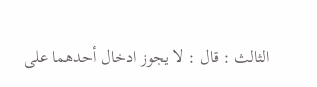الثالث : قال : لا يجوز ادخال أحدهما على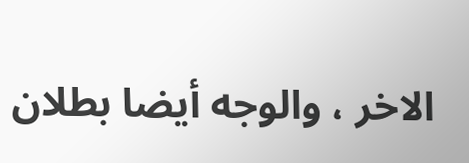الاخر ، والوجه أيضا بطلان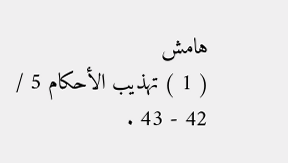هامش
( 1 ) تهذيب الأحكام 5 / 42 - 43 .